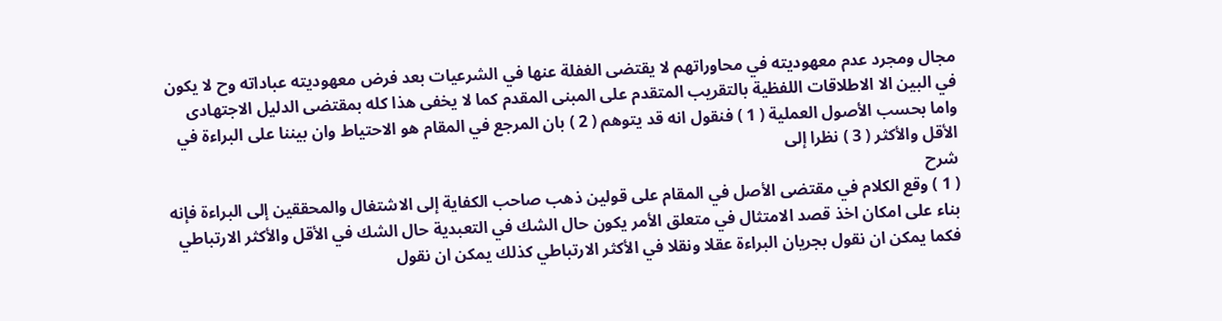مجال ومجرد عدم معهوديته في محاوراتهم لا يقتضى الغفلة عنها في الشرعيات بعد فرض معهوديته عباداته وح لا يكون في البين الا الاطلاقات اللفظية بالتقريب المتقدم على المبنى المقدم كما لا يخفى هذا كله بمقتضى الدليل الاجتهادى واما بحسب الأصول العملية ( 1 ) فنقول انه قد يتوهم ( 2 ) بان المرجع في المقام هو الاحتياط وان بيننا على البراءة في الأقل والأكثر ( 3 ) نظرا إلى
شرح
( 1 ) وقع الكلام في مقتضى الأصل في المقام على قولين ذهب صاحب الكفاية إلى الاشتغال والمحققين إلى البراءة فإنه بناء على امكان اخذ قصد الامتثال في متعلق الأمر يكون حال الشك في التعبدية حال الشك في الأقل والأكثر الارتباطي فكما يمكن ان نقول بجريان البراءة عقلا ونقلا في الأكثر الارتباطي كذلك يمكن ان نقول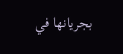بجريانها في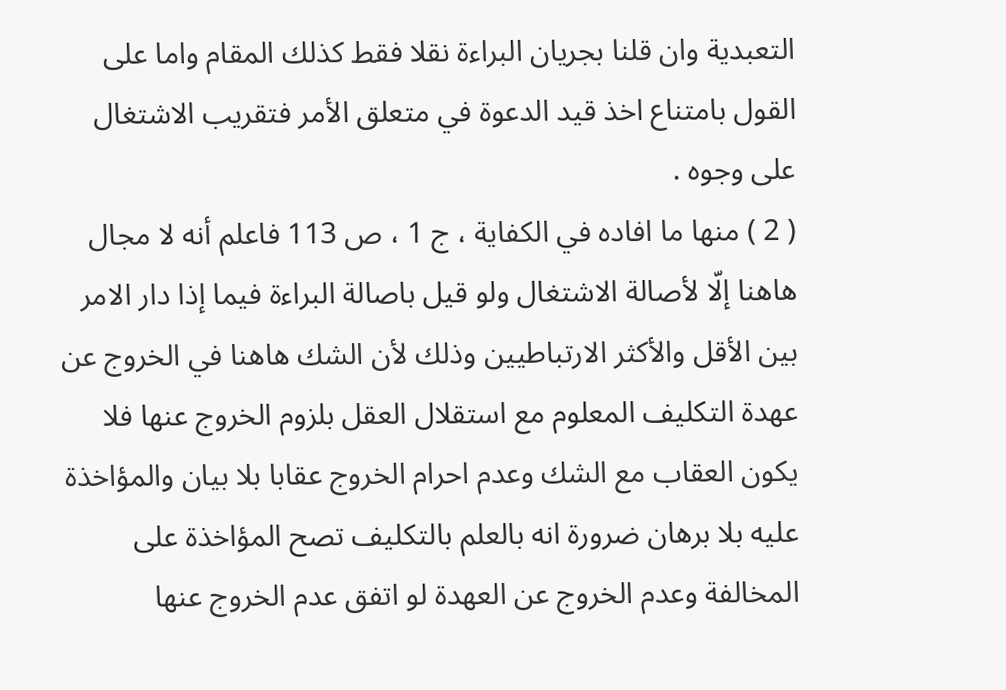التعبدية وان قلنا بجريان البراءة نقلا فقط كذلك المقام واما على القول بامتناع اخذ قيد الدعوة في متعلق الأمر فتقريب الاشتغال على وجوه .
( 2 ) منها ما افاده في الكفاية ، ج 1 ، ص 113 فاعلم أنه لا مجال هاهنا إلّا لأصالة الاشتغال ولو قيل باصالة البراءة فيما إذا دار الامر بين الأقل والأكثر الارتباطيين وذلك لأن الشك هاهنا في الخروج عن عهدة التكليف المعلوم مع استقلال العقل بلزوم الخروج عنها فلا يكون العقاب مع الشك وعدم احرام الخروج عقابا بلا بيان والمؤاخذة عليه بلا برهان ضرورة انه بالعلم بالتكليف تصح المؤاخذة على المخالفة وعدم الخروج عن العهدة لو اتفق عدم الخروج عنها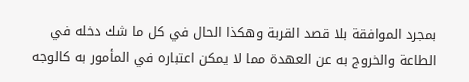بمجرد الموافقة بلا قصد القربة وهكذا الحال في كل ما شك دخله في الطاعة والخروج به عن العهدة مما لا يمكن اعتباره في المأمور به كالوجه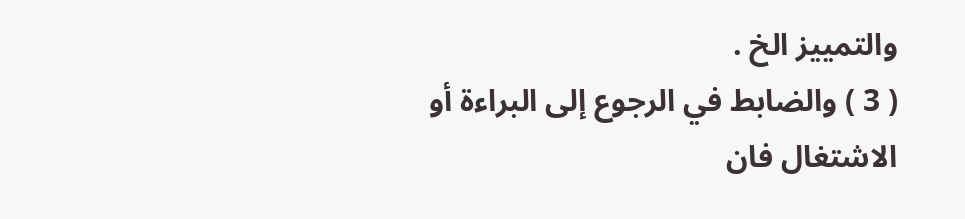والتمييز الخ .
( 3 ) والضابط في الرجوع إلى البراءة أو الاشتغال فان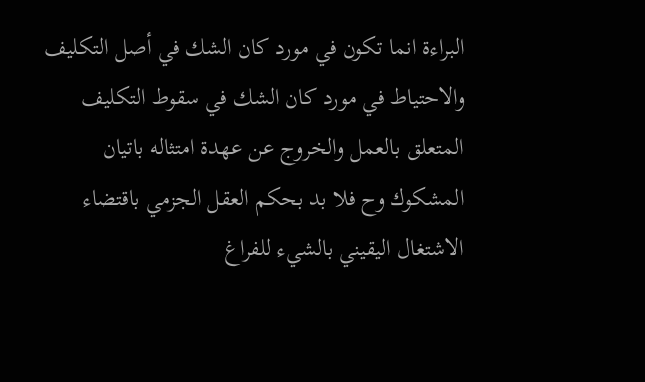البراءة انما تكون في مورد كان الشك في أصل التكليف والاحتياط في مورد كان الشك في سقوط التكليف المتعلق بالعمل والخروج عن عهدة امتثاله باتيان المشكوك وح فلا بد بحكم العقل الجزمي باقتضاء الاشتغال اليقيني بالشيء للفراغ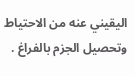اليقيني عنه من الاحتياط وتحصيل الجزم بالفراغ .